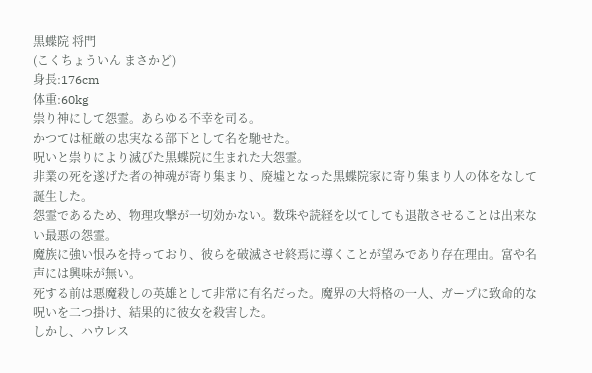黒蝶院 将門
(こくちょういん まさかど)
身長:176cm
体重:60kg
祟り神にして怨霊。あらゆる不幸を司る。
かつては柾厳の忠実なる部下として名を馳せた。
呪いと祟りにより滅びた黒蝶院に生まれた大怨霊。
非業の死を遂げた者の神魂が寄り集まり、廃墟となった黒蝶院家に寄り集まり人の体をなして誕生した。
怨霊であるため、物理攻撃が一切効かない。数珠や読経を以てしても退散させることは出来ない最悪の怨霊。
魔族に強い恨みを持っており、彼らを破滅させ終焉に導くことが望みであり存在理由。富や名声には興味が無い。
死する前は悪魔殺しの英雄として非常に有名だった。魔界の大将格の一人、ガープに致命的な呪いを二つ掛け、結果的に彼女を殺害した。
しかし、ハウレス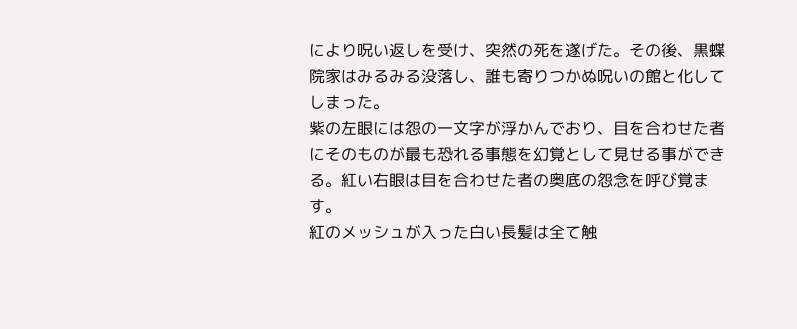により呪い返しを受け、突然の死を遂げた。その後、黒蝶院家はみるみる没落し、誰も寄りつかぬ呪いの館と化してしまった。
紫の左眼には怨の一文字が浮かんでおり、目を合わせた者にそのものが最も恐れる事態を幻覚として見せる事ができる。紅い右眼は目を合わせた者の奥底の怨念を呼び覚ます。
紅のメッシュが入った白い長髪は全て触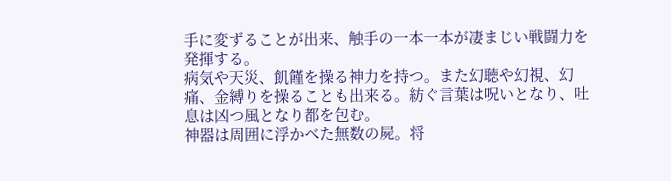手に変ずることが出来、触手の一本一本が凄まじい戦闘力を発揮する。
病気や天災、飢饉を操る神力を持つ。また幻聴や幻視、幻痛、金縛りを操ることも出来る。紡ぐ言葉は呪いとなり、吐息は凶つ風となり都を包む。
神器は周囲に浮かべた無数の屍。将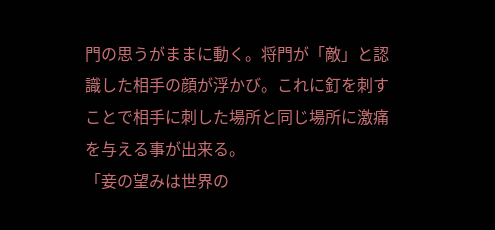門の思うがままに動く。将門が「敵」と認識した相手の顔が浮かび。これに釘を刺すことで相手に刺した場所と同じ場所に激痛を与える事が出来る。
「妾の望みは世界の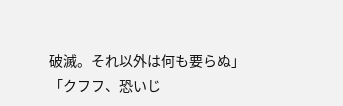破滅。それ以外は何も要らぬ」
「クフフ、恐いじ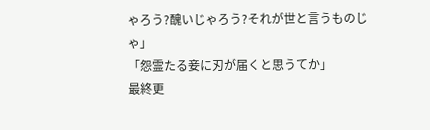ゃろう?醜いじゃろう?それが世と言うものじゃ」
「怨霊たる妾に刃が届くと思うてか」
最終更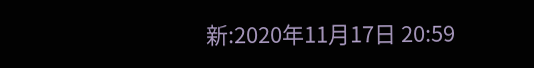新:2020年11月17日 20:59